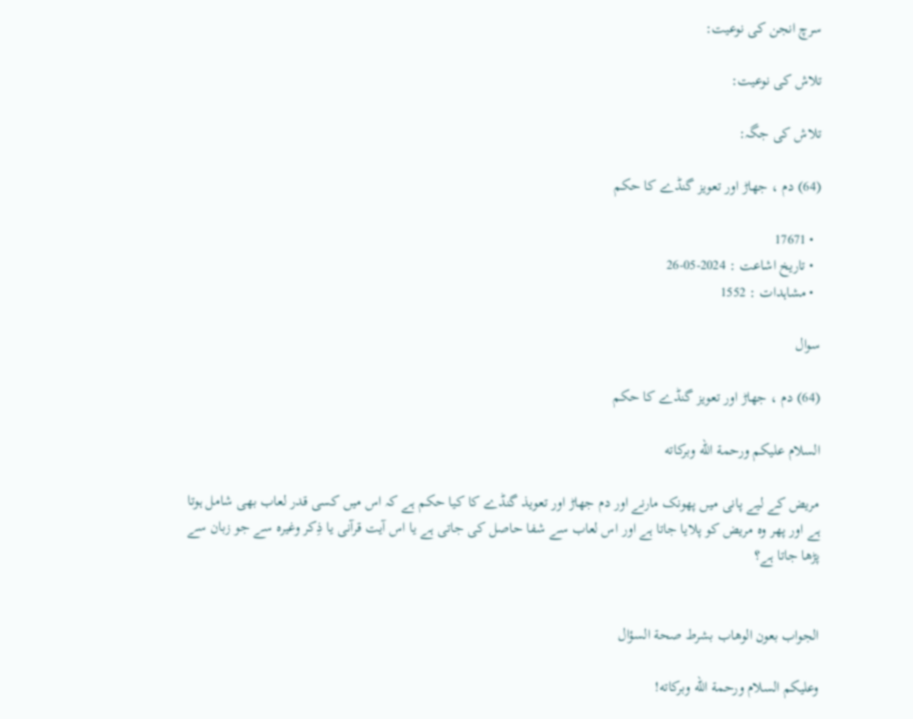سرچ انجن کی نوعیت:

تلاش کی نوعیت:

تلاش کی جگہ:

(64) دم ، جھاڑ اور تعویز گنڈے کا حکم

  • 17671
  • تاریخ اشاعت : 2024-05-26
  • مشاہدات : 1552

سوال

(64) دم ، جھاڑ اور تعویز گنڈے کا حکم

السلام عليكم ورحمة الله وبركاته

مریض کے لیے پانی میں پھونک مارنے اور دم جھاڑ اور تعویذ گنڈے کا کیا حکم ہے کہ اس میں کسی قدر لعاب بھی شامل ہوتا ہے اور پھر وہ مریض کو پلایا جاتا ہے اور اس لعاب سے شفا حاصل کی جاتی ہے یا اس آیت قرآنی یا ذِکر وغیرہ سے جو زبان سے پڑھا جاتا ہے؟


الجواب بعون الوهاب بشرط صحة السؤال

وعلیکم السلام ورحمة الله وبرکاته!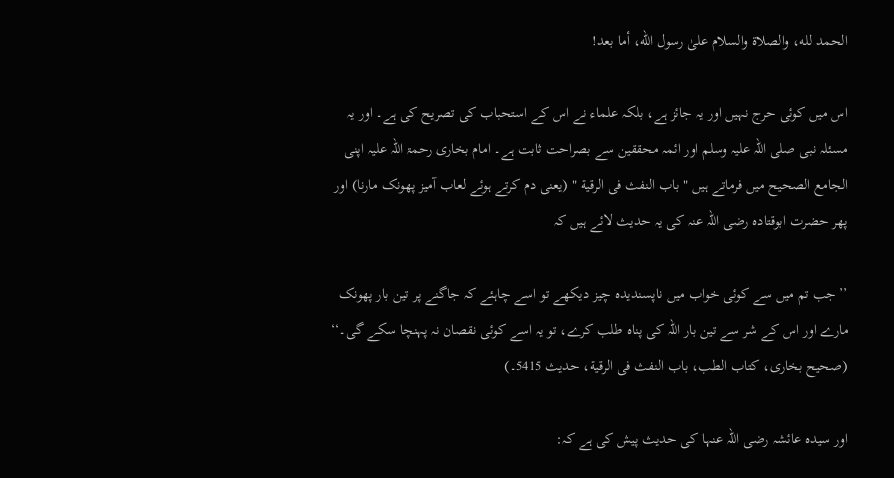الحمد لله، والصلاة والسلام علىٰ رسول الله، أما بعد!

اس میں کوئی حرج نہیں اور یہ جائز ہے، بلکہ علماء نے اس کے استحباب کی تصریح کی ہے۔ اور یہ مسئلہ نبی صلی اللہ علیہ وسلم اور ائمہ محققین سے بصراحت ثابت ہے۔ امام بخاری رحمۃ اللہ علیہ اپنی الجامع الصحیح میں فرماتے ہیں " باب النفث فى الرقية " (یعنی دم کرتے ہوئے لعاب آمیز پھونک مارنا) اور پھر حضرت ابوقتادہ رضی اللہ عنہ کی یہ حدیث لائے ہیں کہ

’’جب تم میں سے کوئی خواب میں ناپسندیدہ چیز دیکھے تو اسے چاہئے کہ جاگنے پر تین بار پھونک مارے اور اس کے شر سے تین بار اللہ کی پناہ طلب کرے، تو یہ اسے کوئی نقصان نہ پہنچا سکے گی۔‘‘ (صحيح بخارى، كتاب الطب، باب النفث فى الرقية، حديث 5415۔)

اور سیدہ عائشہ رضی اللہ عنہا کی حدیث پیش کی ہے کہ: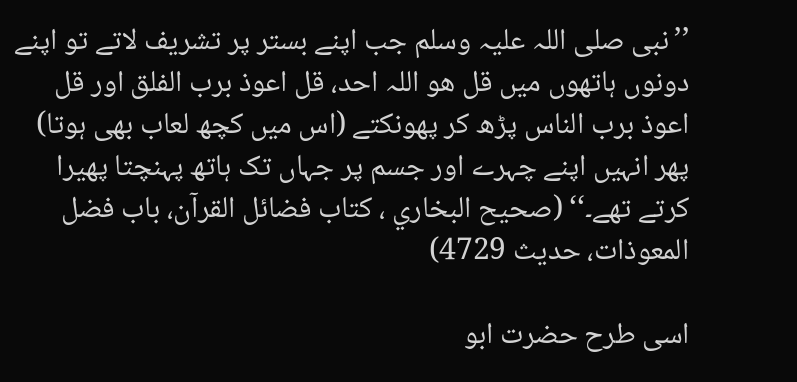’’نبی صلی اللہ علیہ وسلم جب اپنے بستر پر تشریف لاتے تو اپنے دونوں ہاتھوں میں قل ھو اللہ احد، قل اعوذ برب الفلق اور قل اعوذ برب الناس پڑھ کر پھونکتے (اس میں کچھ لعاب بھی ہوتا) پھر انہیں اپنے چہرے اور جسم پر جہاں تک ہاتھ پہنچتا پھیرا کرتے تھے۔‘‘ (صحيح البخاري ، كتاب فضائل القرآن، باب فضل المعوذات، حديث 4729)

اسی طرح حضرت ابو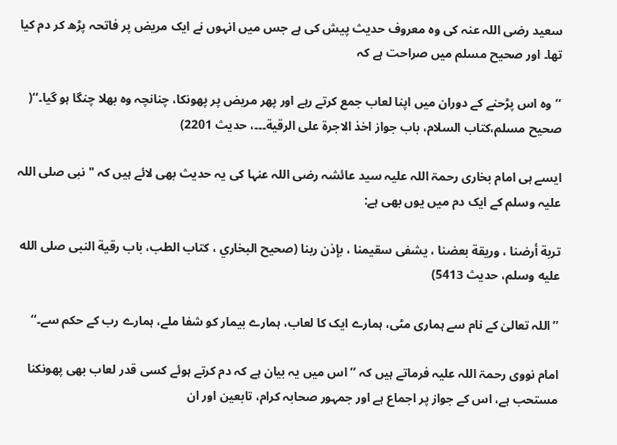سعید رضی اللہ عنہ کی وہ معروف حدیث پیش کی ہے جس میں انہوں نے ایک مریض پر فاتحہ پڑھ کر دم کیا تھا۔ اور صحیح مسلم میں صراحت ہے کہ

’’وہ اس پڑحنے کے دوران میں اپنا لعاب جمع کرتے رہے اور پھر مریض پر پھونکا، چنانچہ وہ بھلا چنگا ہو گیا۔‘‘( صحيح مسلم،كتاب السلام، باب جواز اخذ الاجرة على الرقية۔۔۔، حديث 2201)

ایسے ہی امام بخاری رحمۃ اللہ علیہ سید عائشہ رضی اللہ عنہا کی یہ حدیث بھی لائے ہیں کہ "نبی صلی اللہ علیہ وسلم کے ایک دم میں یوں بھی ہے:

تربة أرضنا ، وريقة بعضنا ، يشفى سقيمنا ، بإذن ربنا (صحيح البخاري ، كتاب الطب، باب رقية النبى صلى الله عليه وسلم، حديث 5413)

’’اللہ تعالیٰ کے نام سے ہماری مٹی، ہمارے ایک کا لعاب، ہمارے بیمار کو شفا ملے، ہمارے رب کے حکم سے۔‘‘

امام نووی رحمۃ اللہ علیہ فرماتے ہیں کہ ’’اس میں یہ بیان ہے کہ دم کرتے ہوئے کسی قدر لعاب بھی پھونکنا مستحب ہے، اس کے جواز پر اجماع ہے اور جمہور صحابہ کرام، تابعین اور ان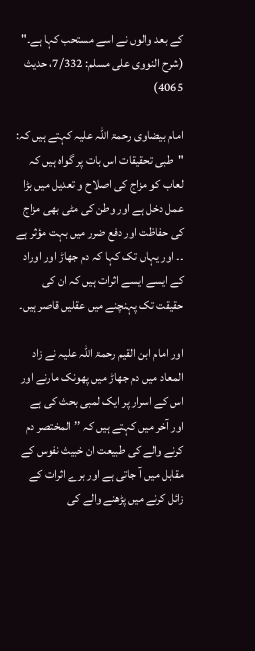کے بعد والوں نے اسے مستحب کہا ہے۔" (شرح النووى على مسلم: 7/332، حديث 4065)

امام بیضاوی رحمۃ اللہ علیہ کہتے ہیں کہ: "طبی تحقیقات اس بات پر گواہ ہیں کہ لعاب کو مزاج کی اصلاح و تعدیل میں بڑا عمل دخل ہے اور وطن کی مٹی بھی مزاج کی حفاظت اور دفع ضرر میں بہت مؤثر ہے ۔۔ اور یہاں تک کہا کہ دم جھاڑ اور اوراد کے ایسے ایسے اثرات ہیں کہ ان کی حقیقت تک پہنچنے میں عقلیں قاصر ہیں۔

اور امام ابن القیم رحمۃ اللہ علیہ نے زاد المعاد میں دم جھاڑ میں پھونک مارنے اور اس کے اسرار پر ایک لمبی بحث کی ہے اور آخر میں کہتے ہیں کہ ’’المختصر دم کرنے والے کی طبیعت ان خبیث نفوس کے مقابل میں آ جاتی ہے اور برے اثرات کے زائل کرنے میں پڑھنے والے کی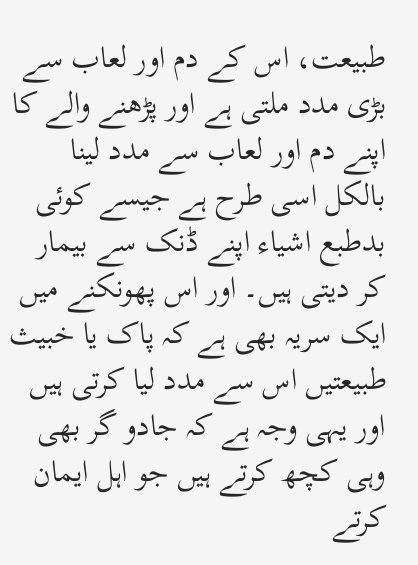طبیعت، اس کے دم اور لعاب سے بڑی مدد ملتی ہے اور پڑھنے والے کا اپنے دم اور لعاب سے مدد لینا بالکل اسی طرح ہے جیسے کوئی بدطبع اشیاء اپنے ڈنک سے بیمار کر دیتی ہیں۔ اور اس پھونکنے میں ایک سریہ بھی ہے کہ پاک یا خبیث طبیعتیں اس سے مدد لیا کرتی ہیں اور یہی وجہ ہے کہ جادو گر بھی وہی کچھ کرتے ہیں جو اہل ایمان کرتے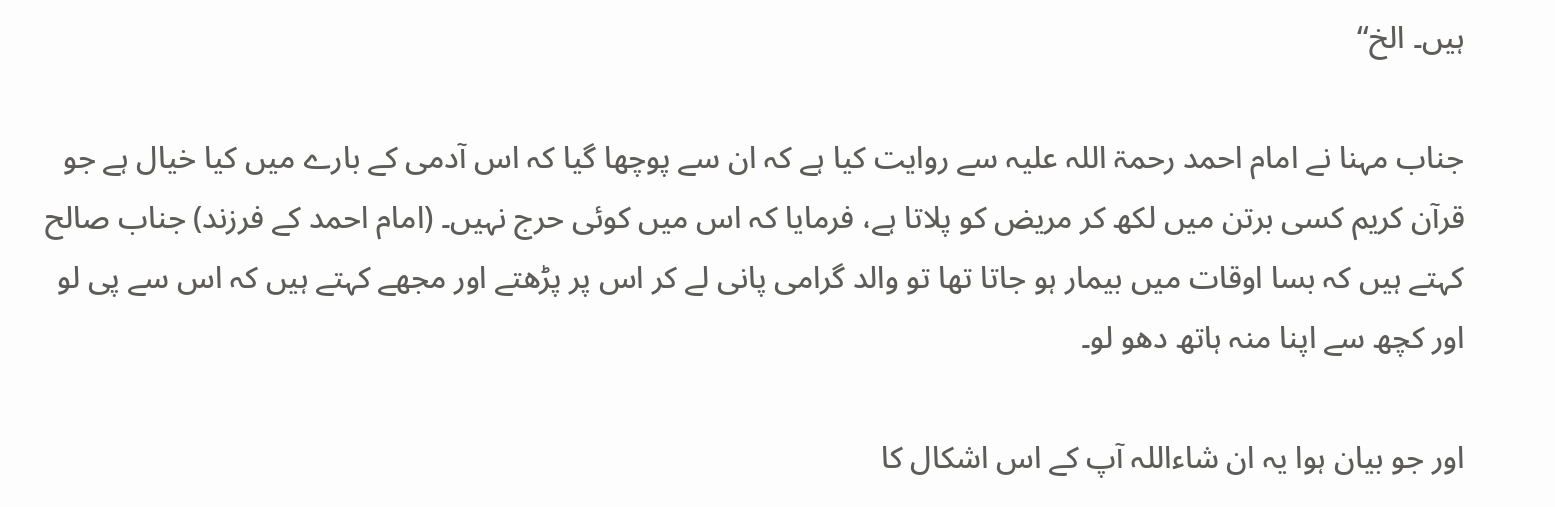ہیں۔ الخ‘‘

جناب مہنا نے امام احمد رحمۃ اللہ علیہ سے روایت کیا ہے کہ ان سے پوچھا گیا کہ اس آدمی کے بارے میں کیا خیال ہے جو قرآن کریم کسی برتن میں لکھ کر مریض کو پلاتا ہے، فرمایا کہ اس میں کوئی حرج نہیں۔ (امام احمد کے فرزند) جناب صالح کہتے ہیں کہ بسا اوقات میں بیمار ہو جاتا تھا تو والد گرامی پانی لے کر اس پر پڑھتے اور مجھے کہتے ہیں کہ اس سے پی لو اور کچھ سے اپنا منہ ہاتھ دھو لو۔

اور جو بیان ہوا یہ ان شاءاللہ آپ کے اس اشکال کا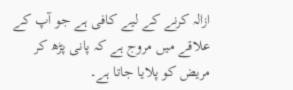ازالہ کرنے کے لیے کافی ہے جو آپ کے علاقے میں مروج ہے کہ پانی پڑھ کر مریض کو پلایا جاتا ہے۔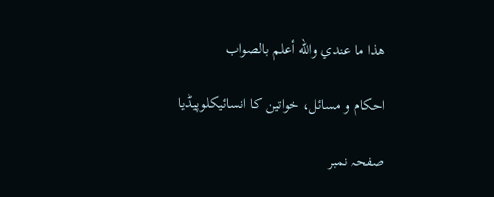ھذا ما عندي والله أعلم بالصواب

احکام و مسائل، خواتین کا انسائیکلوپیڈیا

صفحہ نمبر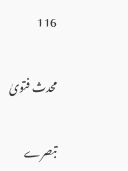116

محدث فتویٰ

تبصرے